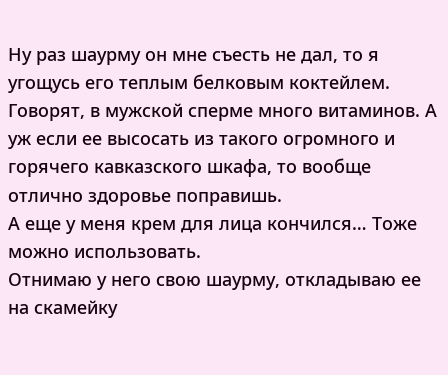Ну раз шаурму он мне съесть не дал, то я угощусь его теплым белковым коктейлем. Говорят, в мужской сперме много витаминов. А уж если ее высосать из такого огромного и горячего кавказского шкафа, то вообще отлично здоровье поправишь.
А еще у меня крем для лица кончился… Тоже можно использовать.
Отнимаю у него свою шаурму, откладываю ее на скамейку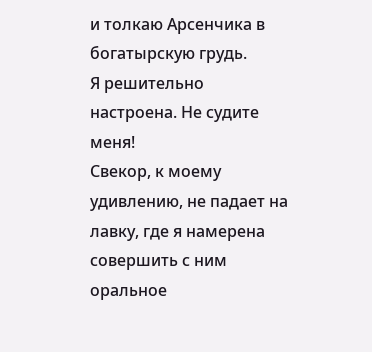и толкаю Арсенчика в богатырскую грудь.
Я решительно настроена. Не судите меня!
Свекор, к моему удивлению, не падает на лавку, где я намерена совершить с ним оральное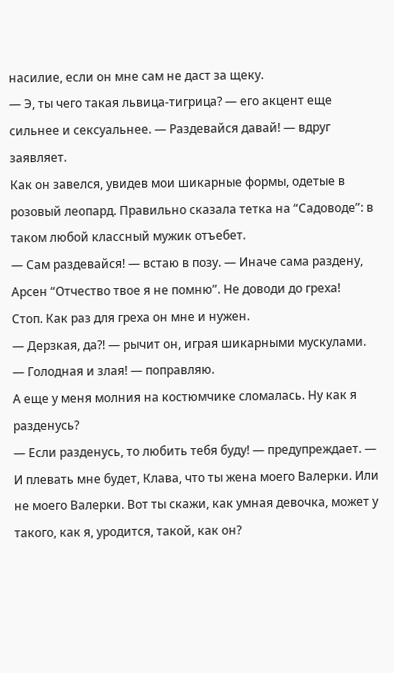насилие, если он мне сам не даст за щеку.
— Э, ты чего такая львица-тигрица? — его акцент еще сильнее и сексуальнее. — Раздевайся давай! — вдруг заявляет.
Как он завелся, увидев мои шикарные формы, одетые в розовый леопард. Правильно сказала тетка на “Садоводе”: в таком любой классный мужик отъебет.
— Сам раздевайся! — встаю в позу. — Иначе сама раздену, Арсен “Отчество твое я не помню”. Не доводи до греха!
Стоп. Как раз для греха он мне и нужен.
— Дерзкая, да?! — рычит он, играя шикарными мускулами.
— Голодная и злая! — поправляю.
А еще у меня молния на костюмчике сломалась. Ну как я разденусь?
— Если разденусь, то любить тебя буду! — предупреждает. — И плевать мне будет, Клава, что ты жена моего Валерки. Или не моего Валерки. Вот ты скажи, как умная девочка, может у такого, как я, уродится, такой, как он?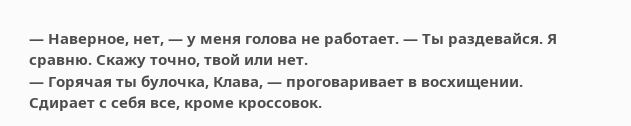— Наверное, нет, — у меня голова не работает. — Ты раздевайся. Я сравню. Скажу точно, твой или нет.
— Горячая ты булочка, Клава, — проговаривает в восхищении.
Сдирает с себя все, кроме кроссовок.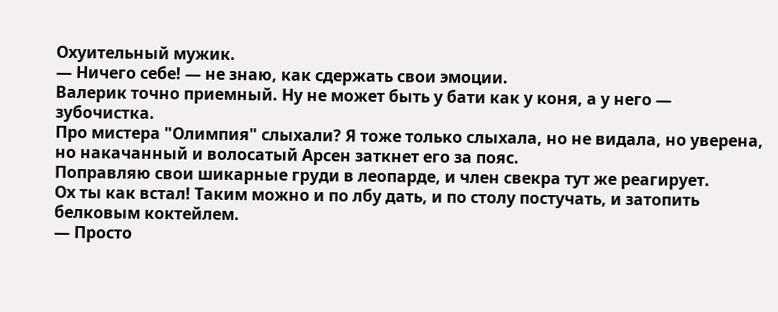Охуительный мужик.
— Ничего себе! — не знаю, как сдержать свои эмоции.
Валерик точно приемный. Ну не может быть у бати как у коня, а у него — зубочистка.
Про мистера "Олимпия" слыхали? Я тоже только слыхала, но не видала, но уверена, но накачанный и волосатый Арсен заткнет его за пояс.
Поправляю свои шикарные груди в леопарде, и член свекра тут же реагирует.
Ох ты как встал! Таким можно и по лбу дать, и по столу постучать, и затопить белковым коктейлем.
— Просто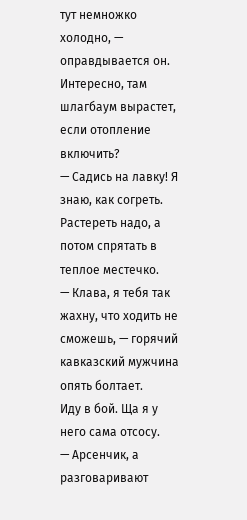тут немножко холодно, — оправдывается он.
Интересно, там шлагбаум вырастет, если отопление включить?
— Садись на лавку! Я знаю, как согреть. Растереть надо, а потом спрятать в теплое местечко.
— Клава, я тебя так жахну, что ходить не сможешь, — горячий кавказский мужчина опять болтает.
Иду в бой. Ща я у него сама отсосу.
— Арсенчик, а разговаривают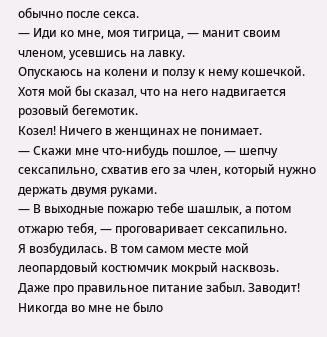обычно после секса.
— Иди ко мне, моя тигрица, — манит своим членом, усевшись на лавку.
Опускаюсь на колени и ползу к нему кошечкой. Хотя мой бы сказал, что на него надвигается розовый бегемотик.
Козел! Ничего в женщинах не понимает.
— Скажи мне что-нибудь пошлое, — шепчу сексапильно, схватив его за член, который нужно держать двумя руками.
— В выходные пожарю тебе шашлык, а потом отжарю тебя, — проговаривает сексапильно.
Я возбудилась. В том самом месте мой леопардовый костюмчик мокрый насквозь.
Даже про правильное питание забыл. Заводит!
Никогда во мне не было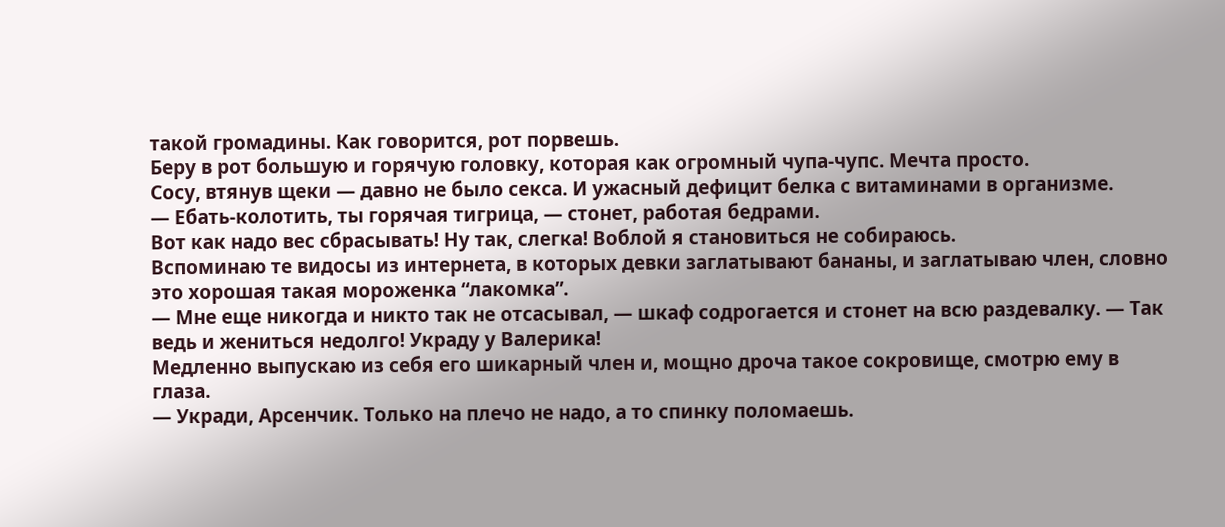такой громадины. Как говорится, рот порвешь.
Беру в рот большую и горячую головку, которая как огромный чупа-чупс. Мечта просто.
Сосу, втянув щеки — давно не было секса. И ужасный дефицит белка с витаминами в организме.
— Ебать-колотить, ты горячая тигрица, — стонет, работая бедрами.
Вот как надо вес сбрасывать! Ну так, слегка! Воблой я становиться не собираюсь.
Вспоминаю те видосы из интернета, в которых девки заглатывают бананы, и заглатываю член, словно это хорошая такая мороженка “лакомка”.
— Мне еще никогда и никто так не отсасывал, — шкаф содрогается и стонет на всю раздевалку. — Так ведь и жениться недолго! Украду у Валерика!
Медленно выпускаю из себя его шикарный член и, мощно дроча такое сокровище, смотрю ему в глаза.
— Укради, Арсенчик. Только на плечо не надо, а то спинку поломаешь.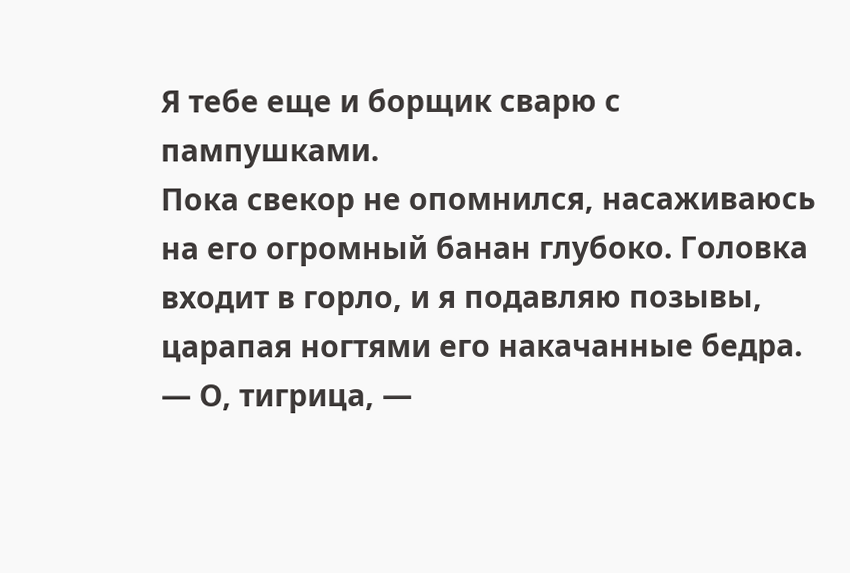Я тебе еще и борщик сварю с пампушками.
Пока свекор не опомнился, насаживаюсь на его огромный банан глубоко. Головка входит в горло, и я подавляю позывы, царапая ногтями его накачанные бедра.
— О, тигрица, —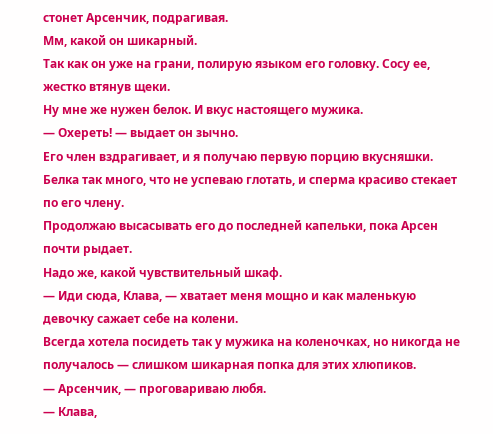стонет Арсенчик, подрагивая.
Мм, какой он шикарный.
Так как он уже на грани, полирую языком его головку. Сосу ее, жестко втянув щеки.
Ну мне же нужен белок. И вкус настоящего мужика.
— Охереть! — выдает он зычно.
Его член вздрагивает, и я получаю первую порцию вкусняшки. Белка так много, что не успеваю глотать, и сперма красиво стекает по его члену.
Продолжаю высасывать его до последней капельки, пока Арсен почти рыдает.
Надо же, какой чувствительный шкаф.
— Иди сюда, Клава, — хватает меня мощно и как маленькую девочку сажает себе на колени.
Всегда хотела посидеть так у мужика на коленочках, но никогда не получалось — слишком шикарная попка для этих хлюпиков.
— Арсенчик, — проговариваю любя.
— Клава,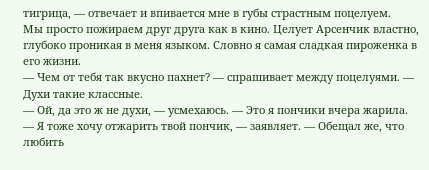тигрица, — отвечает и впивается мне в губы страстным поцелуем.
Мы просто пожираем друг друга как в кино. Целует Арсенчик властно, глубоко проникая в меня языком. Словно я самая сладкая пироженка в его жизни.
— Чем от тебя так вкусно пахнет? — спрашивает между поцелуями. — Духи такие классные.
— Ой, да это ж не духи, — усмехаюсь. — Это я пончики вчера жарила.
— Я тоже хочу отжарить твой пончик, — заявляет. — Обещал же, что любить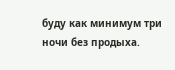буду как минимум три ночи без продыха.